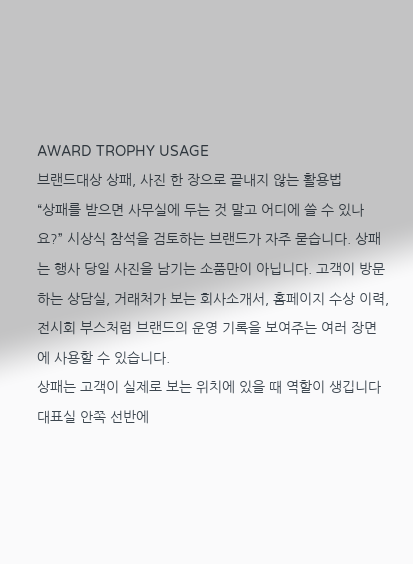AWARD TROPHY USAGE
브랜드대상 상패, 사진 한 장으로 끝내지 않는 활용법
“상패를 받으면 사무실에 두는 것 말고 어디에 쓸 수 있나요?” 시상식 참석을 검토하는 브랜드가 자주 묻습니다. 상패는 행사 당일 사진을 남기는 소품만이 아닙니다. 고객이 방문하는 상담실, 거래처가 보는 회사소개서, 홈페이지 수상 이력, 전시회 부스처럼 브랜드의 운영 기록을 보여주는 여러 장면에 사용할 수 있습니다.
상패는 고객이 실제로 보는 위치에 있을 때 역할이 생깁니다
대표실 안쪽 선반에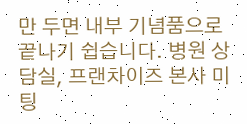만 두면 내부 기념품으로 끝나기 쉽습니다. 병원 상담실, 프랜차이즈 본사 미팅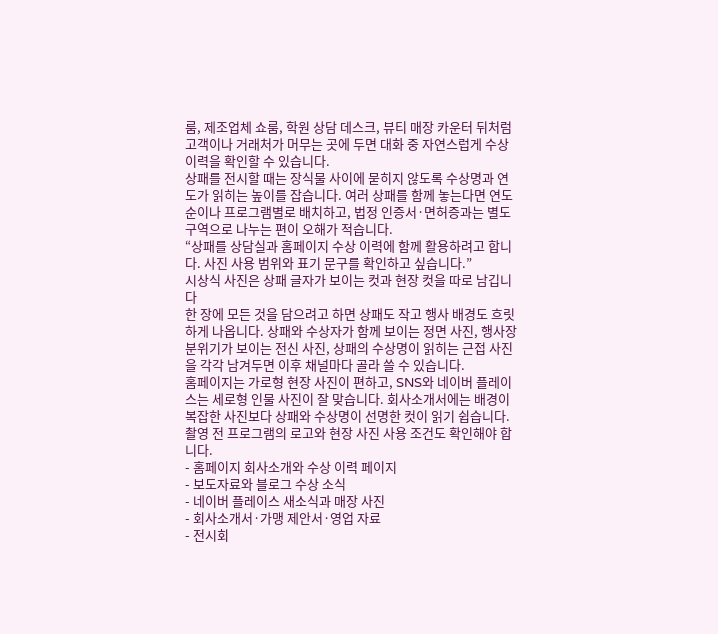룸, 제조업체 쇼룸, 학원 상담 데스크, 뷰티 매장 카운터 뒤처럼 고객이나 거래처가 머무는 곳에 두면 대화 중 자연스럽게 수상 이력을 확인할 수 있습니다.
상패를 전시할 때는 장식물 사이에 묻히지 않도록 수상명과 연도가 읽히는 높이를 잡습니다. 여러 상패를 함께 놓는다면 연도순이나 프로그램별로 배치하고, 법정 인증서·면허증과는 별도 구역으로 나누는 편이 오해가 적습니다.
“상패를 상담실과 홈페이지 수상 이력에 함께 활용하려고 합니다. 사진 사용 범위와 표기 문구를 확인하고 싶습니다.”
시상식 사진은 상패 글자가 보이는 컷과 현장 컷을 따로 남깁니다
한 장에 모든 것을 담으려고 하면 상패도 작고 행사 배경도 흐릿하게 나옵니다. 상패와 수상자가 함께 보이는 정면 사진, 행사장 분위기가 보이는 전신 사진, 상패의 수상명이 읽히는 근접 사진을 각각 남겨두면 이후 채널마다 골라 쓸 수 있습니다.
홈페이지는 가로형 현장 사진이 편하고, SNS와 네이버 플레이스는 세로형 인물 사진이 잘 맞습니다. 회사소개서에는 배경이 복잡한 사진보다 상패와 수상명이 선명한 컷이 읽기 쉽습니다. 촬영 전 프로그램의 로고와 현장 사진 사용 조건도 확인해야 합니다.
- 홈페이지 회사소개와 수상 이력 페이지
- 보도자료와 블로그 수상 소식
- 네이버 플레이스 새소식과 매장 사진
- 회사소개서·가맹 제안서·영업 자료
- 전시회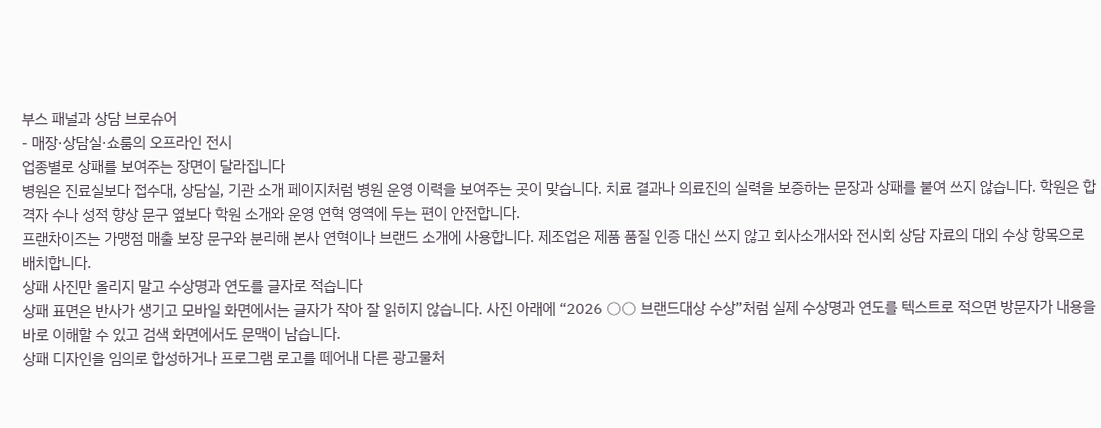부스 패널과 상담 브로슈어
- 매장·상담실·쇼룸의 오프라인 전시
업종별로 상패를 보여주는 장면이 달라집니다
병원은 진료실보다 접수대, 상담실, 기관 소개 페이지처럼 병원 운영 이력을 보여주는 곳이 맞습니다. 치료 결과나 의료진의 실력을 보증하는 문장과 상패를 붙여 쓰지 않습니다. 학원은 합격자 수나 성적 향상 문구 옆보다 학원 소개와 운영 연혁 영역에 두는 편이 안전합니다.
프랜차이즈는 가맹점 매출 보장 문구와 분리해 본사 연혁이나 브랜드 소개에 사용합니다. 제조업은 제품 품질 인증 대신 쓰지 않고 회사소개서와 전시회 상담 자료의 대외 수상 항목으로 배치합니다.
상패 사진만 올리지 말고 수상명과 연도를 글자로 적습니다
상패 표면은 반사가 생기고 모바일 화면에서는 글자가 작아 잘 읽히지 않습니다. 사진 아래에 “2026 ○○ 브랜드대상 수상”처럼 실제 수상명과 연도를 텍스트로 적으면 방문자가 내용을 바로 이해할 수 있고 검색 화면에서도 문맥이 남습니다.
상패 디자인을 임의로 합성하거나 프로그램 로고를 떼어내 다른 광고물처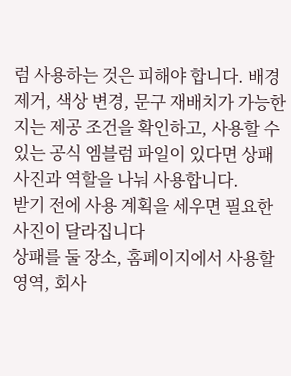럼 사용하는 것은 피해야 합니다. 배경 제거, 색상 변경, 문구 재배치가 가능한지는 제공 조건을 확인하고, 사용할 수 있는 공식 엠블럼 파일이 있다면 상패 사진과 역할을 나눠 사용합니다.
받기 전에 사용 계획을 세우면 필요한 사진이 달라집니다
상패를 둘 장소, 홈페이지에서 사용할 영역, 회사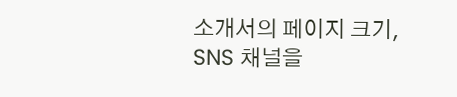소개서의 페이지 크기, SNS 채널을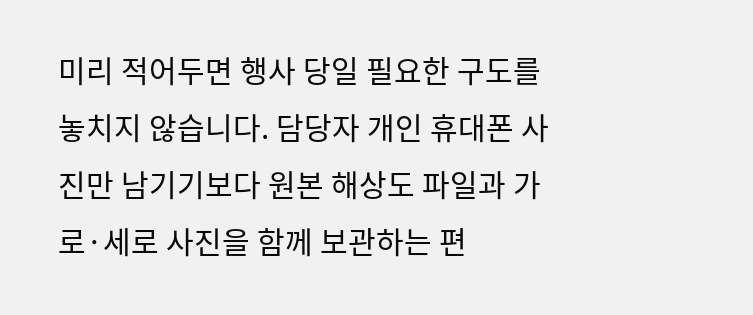미리 적어두면 행사 당일 필요한 구도를 놓치지 않습니다. 담당자 개인 휴대폰 사진만 남기기보다 원본 해상도 파일과 가로·세로 사진을 함께 보관하는 편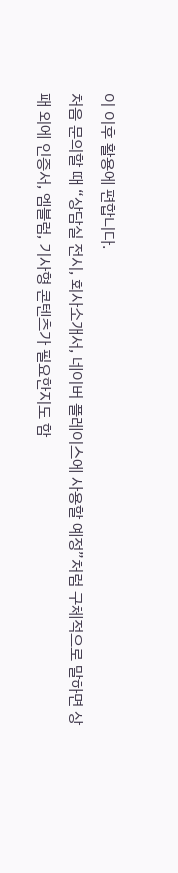이 이후 활용에 편합니다.
처음 문의할 때 “상담실 전시, 회사소개서, 네이버 플레이스에 사용할 예정”처럼 구체적으로 말하면 상패 외에 인증서, 엠블럼, 기사형 콘텐츠가 필요한지도 함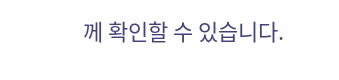께 확인할 수 있습니다.